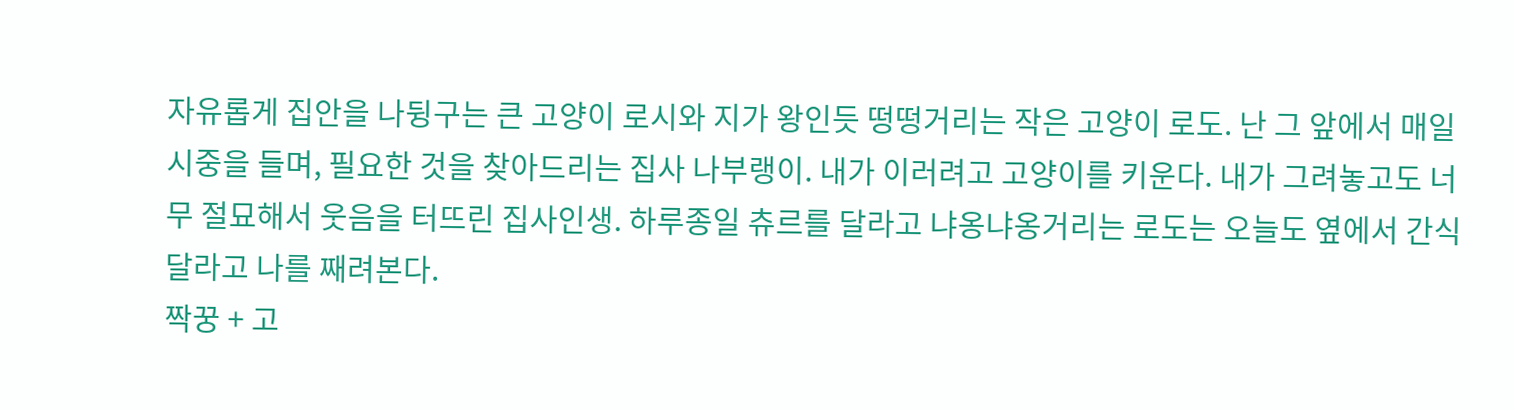자유롭게 집안을 나뒹구는 큰 고양이 로시와 지가 왕인듯 떵떵거리는 작은 고양이 로도. 난 그 앞에서 매일 시중을 들며, 필요한 것을 찾아드리는 집사 나부랭이. 내가 이러려고 고양이를 키운다. 내가 그려놓고도 너무 절묘해서 웃음을 터뜨린 집사인생. 하루종일 츄르를 달라고 냐옹냐옹거리는 로도는 오늘도 옆에서 간식 달라고 나를 째려본다.
짝꿍 + 고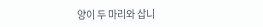양이 두 마리와 삽니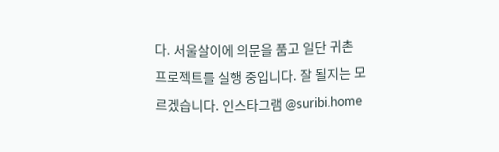다. 서울살이에 의문을 품고 일단 귀촌 프로젝트를 실행 중입니다. 잘 될지는 모르겠습니다. 인스타그램 @suribi.home